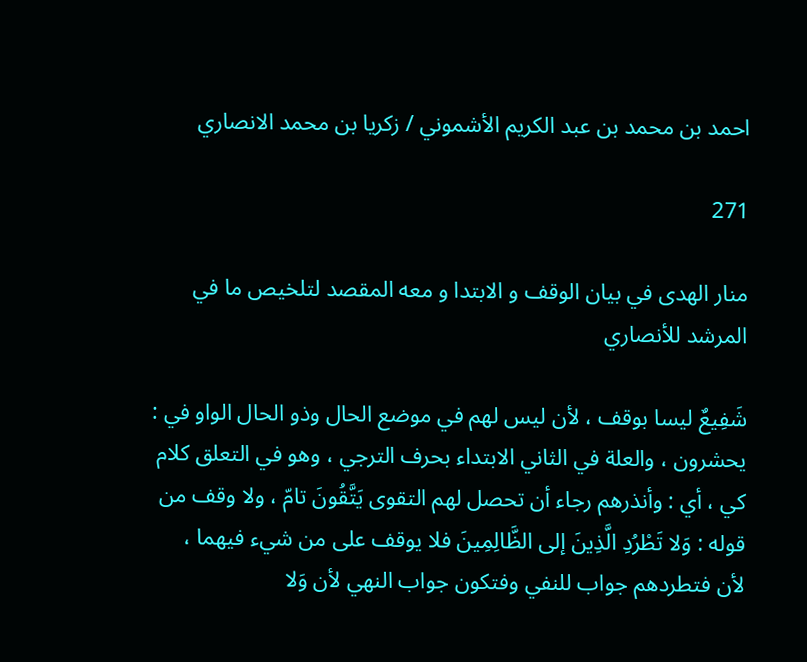احمد بن محمد بن عبد الكريم الأشموني / زكريا بن محمد الانصاري

271

منار الهدى في بيان الوقف و الابتدا و معه المقصد لتلخيص ما في المرشد للأنصاري

شَفِيعٌ ليسا بوقف ، لأن ليس لهم في موضع الحال وذو الحال الواو في : يحشرون ، والعلة في الثاني الابتداء بحرف الترجي ، وهو في التعلق كلام كي ، أي : وأنذرهم رجاء أن تحصل لهم التقوى يَتَّقُونَ تامّ ، ولا وقف من قوله : وَلا تَطْرُدِ الَّذِينَ إلى الظَّالِمِينَ فلا يوقف على من شيء فيهما ، لأن فتطردهم جواب للنفي وفتكون جواب النهي لأن وَلا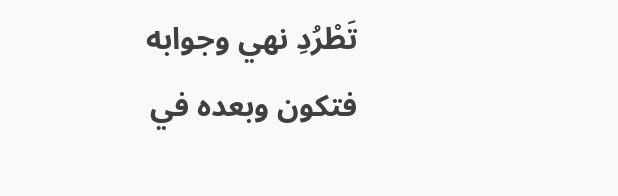تَطْرُدِ نهي وجوابه فتكون وبعده في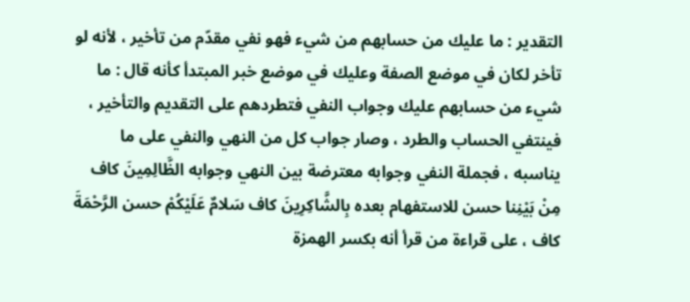التقدير : ما عليك من حسابهم من شيء فهو نفي مقدّم من تأخير ، لأنه لو تأخر لكان في موضع الصفة وعليك في موضع خبر المبتدأ كأنه قال : ما شيء من حسابهم عليك وجواب النفي فتطردهم على التقديم والتأخير ، فينتفي الحساب والطرد ، وصار جواب كل من النهي والنفي على ما يناسبه ، فجملة النفي وجوابه معترضة بين النهي وجوابه الظَّالِمِينَ كاف مِنْ بَيْنِنا حسن للاستفهام بعده بِالشَّاكِرِينَ كاف سَلامٌ عَلَيْكُمْ حسن الرَّحْمَةَ كاف ، على قراءة من قرأ أنه بكسر الهمزة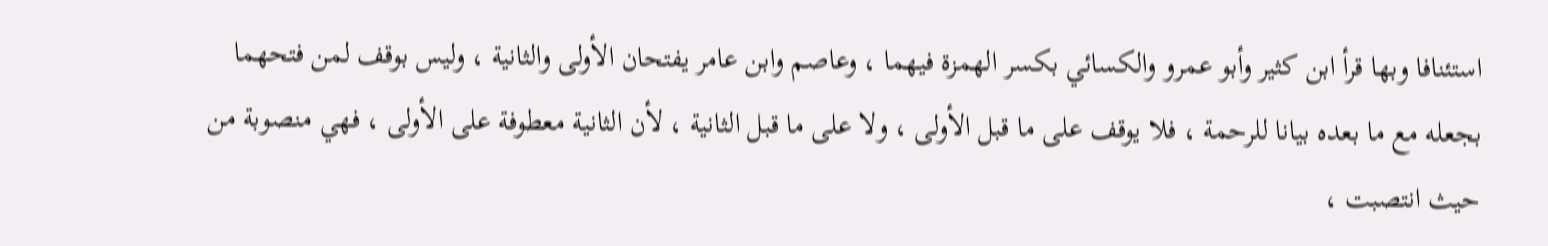استئنافا وبها قرأ ابن كثير وأبو عمرو والكسائي بكسر الهمزة فيهما ، وعاصم وابن عامر يفتحان الأولى والثانية ، وليس بوقف لمن فتحهما بجعله مع ما بعده بيانا للرحمة ، فلا يوقف على ما قبل الأولى ، ولا على ما قبل الثانية ، لأن الثانية معطوفة على الأولى ، فهي منصوبة من حيث انتصبت ،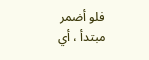فلو أضمر مبتدأ ، أي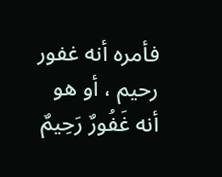فأمره أنه غفور رحيم ، أو هو أنه غَفُورٌ رَحِيمٌ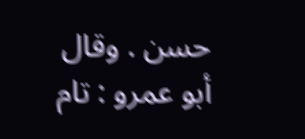حسن . وقال أبو عمرو : تام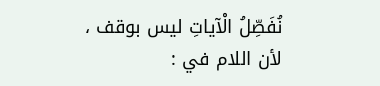نُفَصِّلُ الْآياتِ ليس بوقف ، لأن اللام في :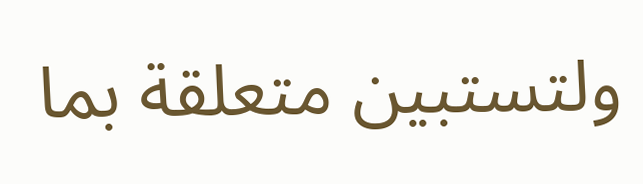ولتستبين متعلقة بما